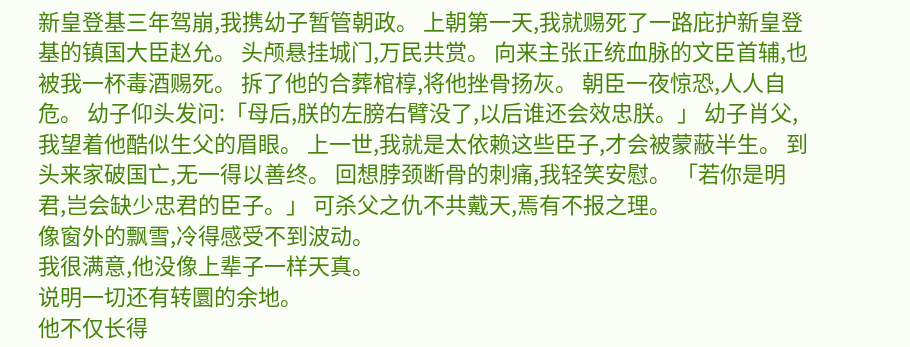新皇登基三年驾崩,我携幼子暂管朝政。 上朝第一天,我就赐死了一路庇护新皇登基的镇国大臣赵允。 头颅悬挂城门,万民共赏。 向来主张正统血脉的文臣首辅,也被我一杯毒酒赐死。 拆了他的合葬棺椁,将他挫骨扬灰。 朝臣一夜惊恐,人人自危。 幼子仰头发问:「母后,朕的左膀右臂没了,以后谁还会效忠朕。」 幼子肖父,我望着他酷似生父的眉眼。 上一世,我就是太依赖这些臣子,才会被蒙蔽半生。 到头来家破国亡,无一得以善终。 回想脖颈断骨的刺痛,我轻笑安慰。 「若你是明君,岂会缺少忠君的臣子。」 可杀父之仇不共戴天,焉有不报之理。
像窗外的飘雪,冷得感受不到波动。
我很满意,他没像上辈子一样天真。
说明一切还有转圜的余地。
他不仅长得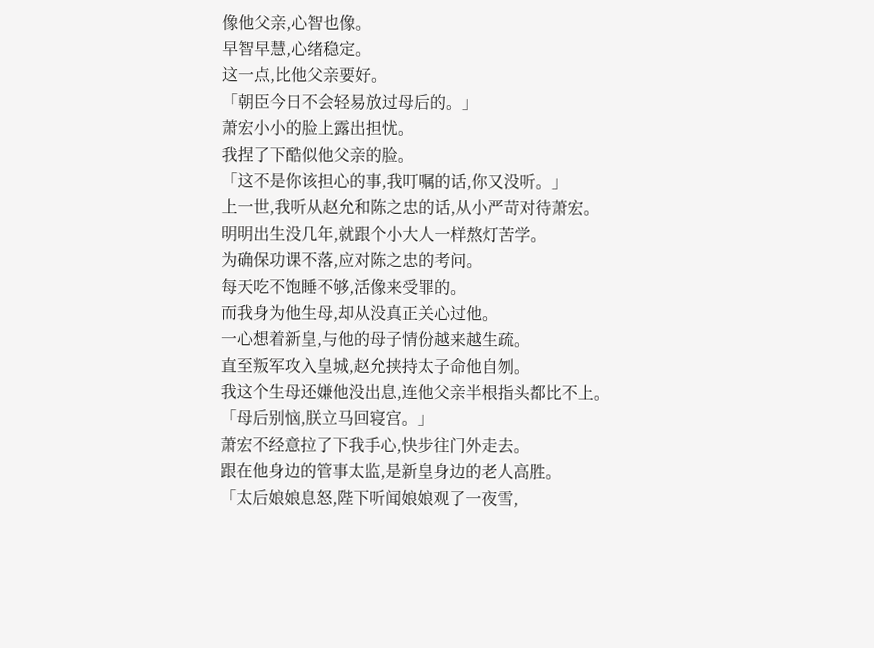像他父亲,心智也像。
早智早慧,心绪稳定。
这一点,比他父亲要好。
「朝臣今日不会轻易放过母后的。」
萧宏小小的脸上露出担忧。
我捏了下酷似他父亲的脸。
「这不是你该担心的事,我叮嘱的话,你又没听。」
上一世,我听从赵允和陈之忠的话,从小严苛对待萧宏。
明明出生没几年,就跟个小大人一样熬灯苦学。
为确保功课不落,应对陈之忠的考问。
每天吃不饱睡不够,活像来受罪的。
而我身为他生母,却从没真正关心过他。
一心想着新皇,与他的母子情份越来越生疏。
直至叛军攻入皇城,赵允挟持太子命他自刎。
我这个生母还嫌他没出息,连他父亲半根指头都比不上。
「母后别恼,朕立马回寝宫。」
萧宏不经意拉了下我手心,快步往门外走去。
跟在他身边的管事太监,是新皇身边的老人高胜。
「太后娘娘息怒,陛下听闻娘娘观了一夜雪,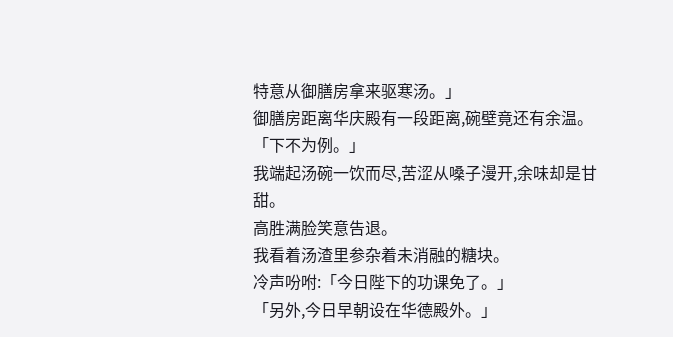特意从御膳房拿来驱寒汤。」
御膳房距离华庆殿有一段距离,碗壁竟还有余温。
「下不为例。」
我端起汤碗一饮而尽,苦涩从嗓子漫开,余味却是甘甜。
高胜满脸笑意告退。
我看着汤渣里参杂着未消融的糖块。
冷声吩咐:「今日陛下的功课免了。」
「另外,今日早朝设在华德殿外。」